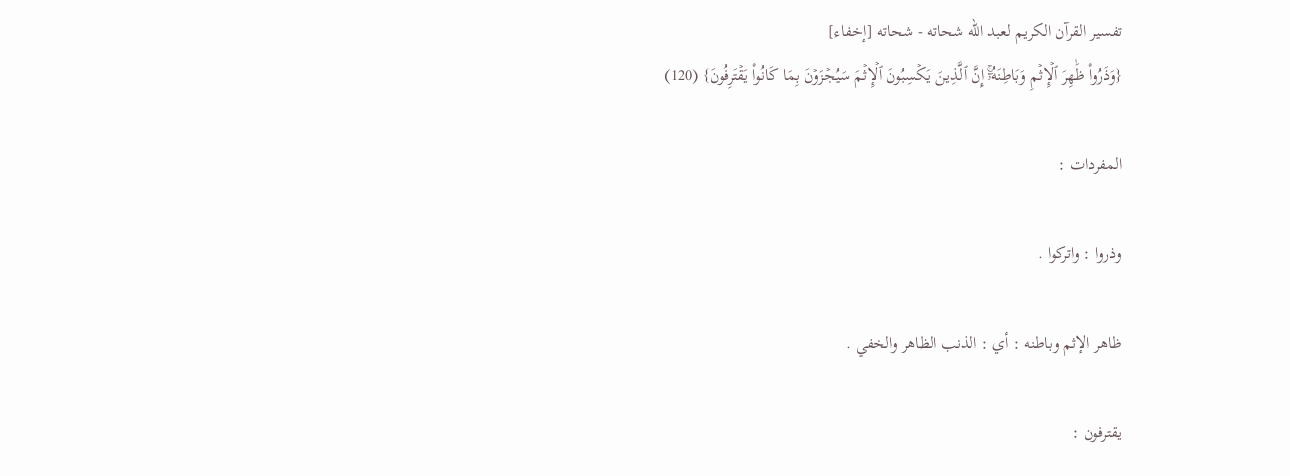تفسير القرآن الكريم لعبد الله شحاته - شحاته [إخفاء]
{وَذَرُواْ ظَٰهِرَ ٱلۡإِثۡمِ وَبَاطِنَهُۥٓۚ إِنَّ ٱلَّذِينَ يَكۡسِبُونَ ٱلۡإِثۡمَ سَيُجۡزَوۡنَ بِمَا كَانُواْ يَقۡتَرِفُونَ} (120)

المفردات :

وذروا : واتركوا .

ظاهر الإثم وباطنه : أي : الذنب الظاهر والخفي .

يقترفون :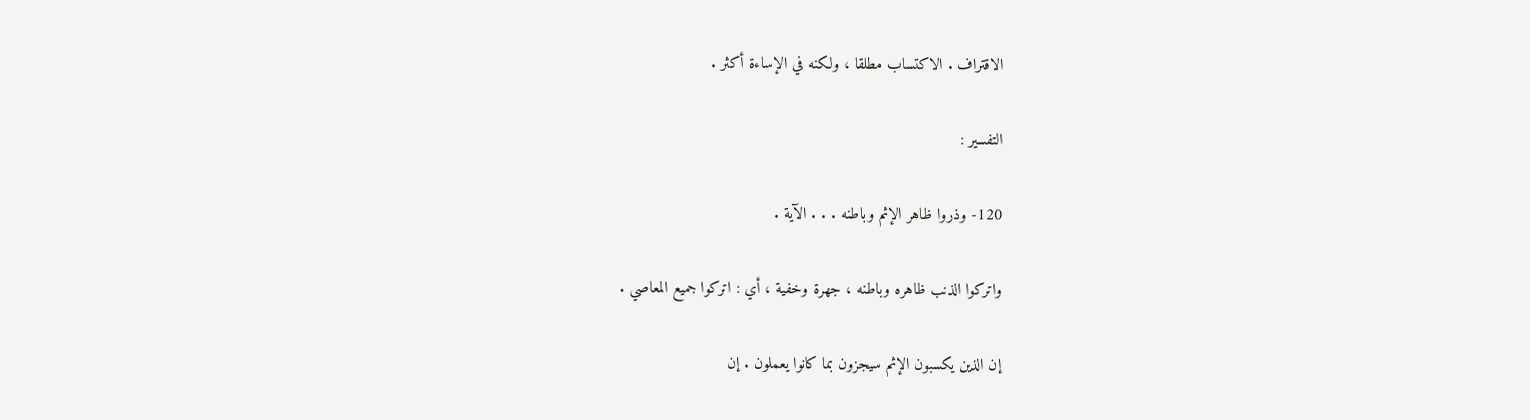الاقتراف . الاكتساب مطلقا ، ولكنه في الإساءة أكثر .

التفسير :

120- وذروا ظاهر الإثم وباطنه . . . الآية .

واتركوا الذنب ظاهره وباطنه ، جهرة وخفية ، أي : اتركوا جميع المعاصي .

إن الذين يكسبون الإثم سيجزون بما كانوا يعملون . إن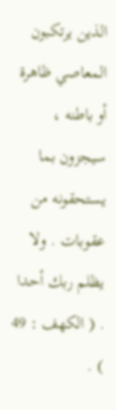الذين يرتكبون المعاصي ظاهرة أو باطنه ، سيجزون بما يستحقونه من عقوبات . ولا يظلم ربك أحدا . ( الكهف : 49 ) .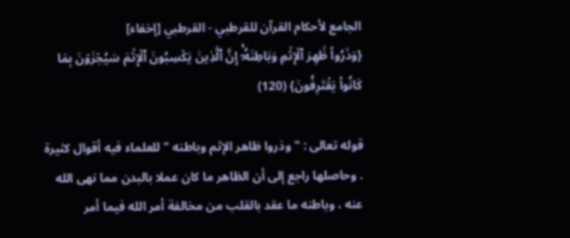الجامع لأحكام القرآن للقرطبي - القرطبي [إخفاء]
{وَذَرُواْ ظَٰهِرَ ٱلۡإِثۡمِ وَبَاطِنَهُۥٓۚ إِنَّ ٱلَّذِينَ يَكۡسِبُونَ ٱلۡإِثۡمَ سَيُجۡزَوۡنَ بِمَا كَانُواْ يَقۡتَرِفُونَ} (120)

قوله تعالى : " وذروا ظاهر الإثم وباطنه " للعلماء فيه أقوال كثيرة . وحاصلها راجع إلى أن الظاهر ما كان عملا بالبدن مما نهى الله عنه ، وباطنه ما عقد بالقلب من مخالفة أمر الله فيما أمر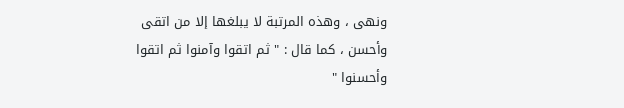ونهى ، وهذه المرتبة لا يبلغها إلا من اتقى وأحسن ، كما قال : " ثم اتقوا وآمنوا ثم اتقوا وأحسنوا "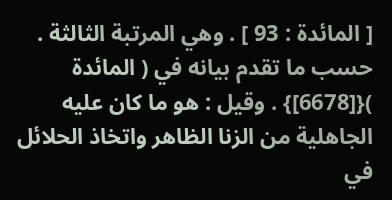[ المائدة : 93 ] . وهي المرتبة الثالثة . حسب ما تقدم بيانه في ( المائدة ){[6678]} . وقيل : هو ما كان عليه الجاهلية من الزنا الظاهر واتخاذ الحلائل في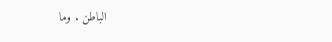الباطن . وما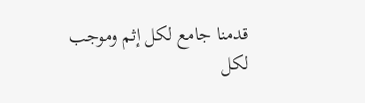قدمنا جامع لكل إثم وموجب لكل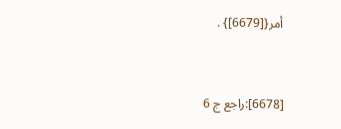أمر{[6679]} .


[6678]:راجع ج 6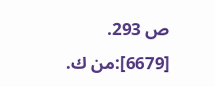ص 293.
[6679]:من ك.